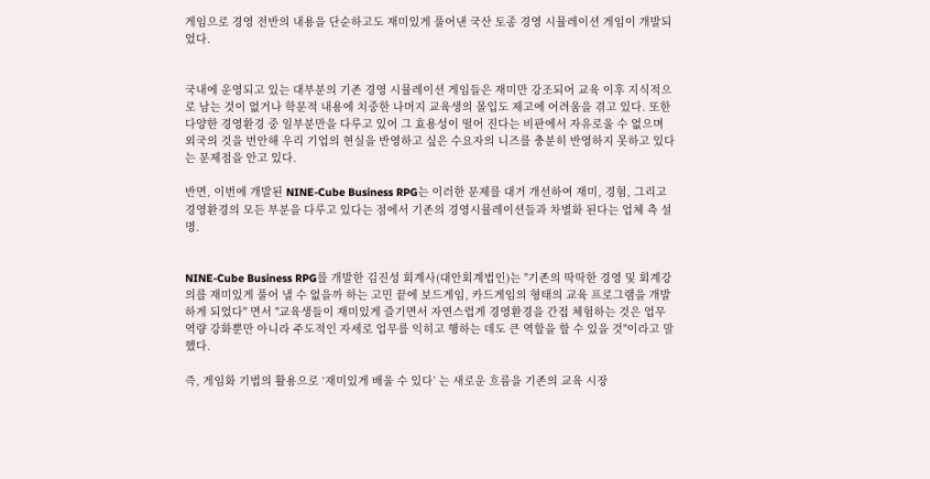게임으로 경영 전반의 내용을 단순하고도 재미있게 풀어낸 국산 토종 경영 시뮬레이션 게임이 개발되었다.


국내에 운영되고 있는 대부분의 기존 경영 시뮬레이션 게임들은 재미만 강조되어 교육 이후 지식적으로 남는 것이 없거나 학문적 내용에 치중한 나머지 교육생의 몰입도 제고에 어려움을 겪고 있다. 또한 다양한 경영환경 중 일부분만을 다루고 있어 그 효용성이 떨어 진다는 비판에서 자유로울 수 없으며 외국의 것을 번안해 우리 기업의 현실을 반영하고 싶은 수요자의 니즈를 충분히 반영하지 못하고 있다는 문제점을 안고 있다.

반면, 이번에 개발된 NINE-Cube Business RPG는 이러한 문제를 대거 개선하여 재미, 경험, 그리고 경영환경의 모든 부분을 다루고 있다는 점에서 기존의 경영시뮬레이션들과 차별화 된다는 업체 측 설명.


NINE-Cube Business RPG를 개발한 김진성 회계사(대안회계법인)는 "기존의 딱딱한 경영 및 회계강의를 재미있게 풀어 낼 수 없을까 하는 고민 끝에 보드게임, 카드게임의 형태의 교육 프로그램을 개발하게 되었다" 면서 "교육생들이 재미있게 즐기면서 자연스럽게 경영환경을 간접 체험하는 것은 업무 역량 강화뿐만 아니라 주도적인 자세로 업무를 익히고 행하는 데도 큰 역할을 할 수 있을 것"이라고 말했다.

즉, 게임화 기법의 활용으로 ‘재미있게 배울 수 있다’ 는 새로운 흐름을 기존의 교육 시장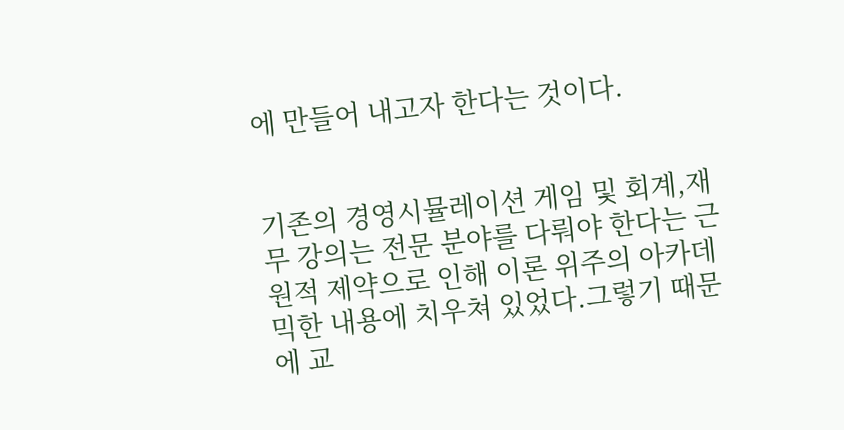에 만들어 내고자 한다는 것이다.


기존의 경영시뮬레이션 게임 및 회계,재무 강의는 전문 분야를 다뤄야 한다는 근원적 제약으로 인해 이론 위주의 아카데믹한 내용에 치우쳐 있었다.그렇기 때문에 교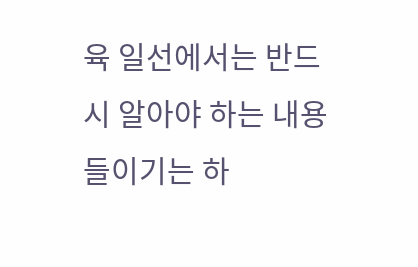육 일선에서는 반드시 알아야 하는 내용들이기는 하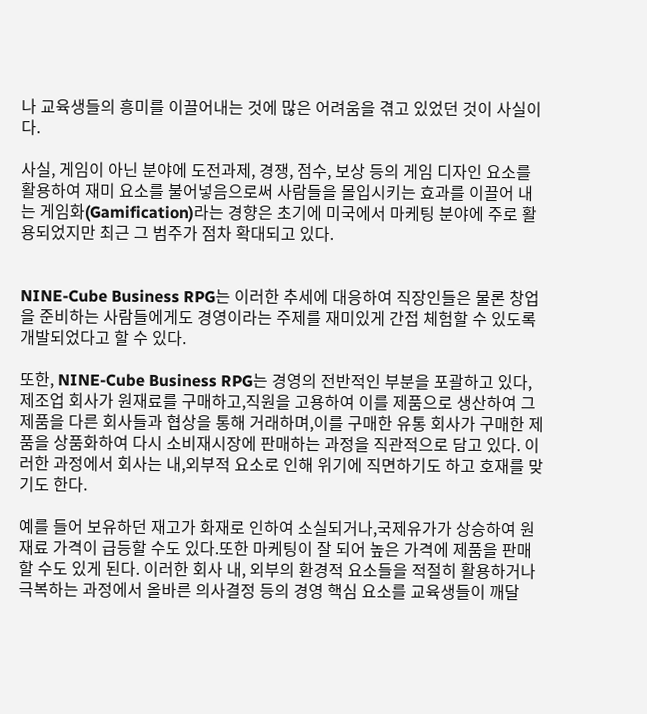나 교육생들의 흥미를 이끌어내는 것에 많은 어려움을 겪고 있었던 것이 사실이다.

사실, 게임이 아닌 분야에 도전과제, 경쟁, 점수, 보상 등의 게임 디자인 요소를 활용하여 재미 요소를 불어넣음으로써 사람들을 몰입시키는 효과를 이끌어 내는 게임화(Gamification)라는 경향은 초기에 미국에서 마케팅 분야에 주로 활용되었지만 최근 그 범주가 점차 확대되고 있다.


NINE-Cube Business RPG는 이러한 추세에 대응하여 직장인들은 물론 창업을 준비하는 사람들에게도 경영이라는 주제를 재미있게 간접 체험할 수 있도록 개발되었다고 할 수 있다.

또한, NINE-Cube Business RPG는 경영의 전반적인 부분을 포괄하고 있다, 제조업 회사가 원재료를 구매하고,직원을 고용하여 이를 제품으로 생산하여 그 제품을 다른 회사들과 협상을 통해 거래하며,이를 구매한 유통 회사가 구매한 제품을 상품화하여 다시 소비재시장에 판매하는 과정을 직관적으로 담고 있다. 이러한 과정에서 회사는 내,외부적 요소로 인해 위기에 직면하기도 하고 호재를 맞기도 한다.

예를 들어 보유하던 재고가 화재로 인하여 소실되거나,국제유가가 상승하여 원재료 가격이 급등할 수도 있다.또한 마케팅이 잘 되어 높은 가격에 제품을 판매할 수도 있게 된다. 이러한 회사 내, 외부의 환경적 요소들을 적절히 활용하거나 극복하는 과정에서 올바른 의사결정 등의 경영 핵심 요소를 교육생들이 깨달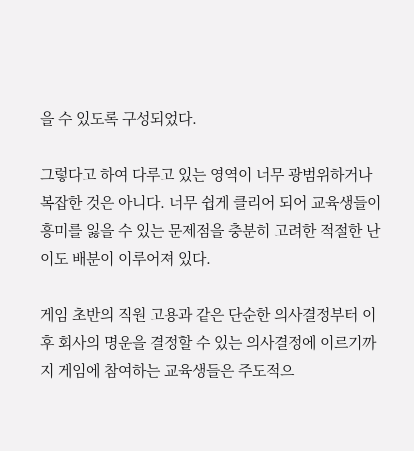을 수 있도록 구성되었다.

그렇다고 하여 다루고 있는 영역이 너무 광범위하거나 복잡한 것은 아니다. 너무 쉽게 클리어 되어 교육생들이 흥미를 잃을 수 있는 문제점을 충분히 고려한 적절한 난이도 배분이 이루어져 있다.

게임 초반의 직원 고용과 같은 단순한 의사결정부터 이후 회사의 명운을 결정할 수 있는 의사결정에 이르기까지 게임에 참여하는 교육생들은 주도적으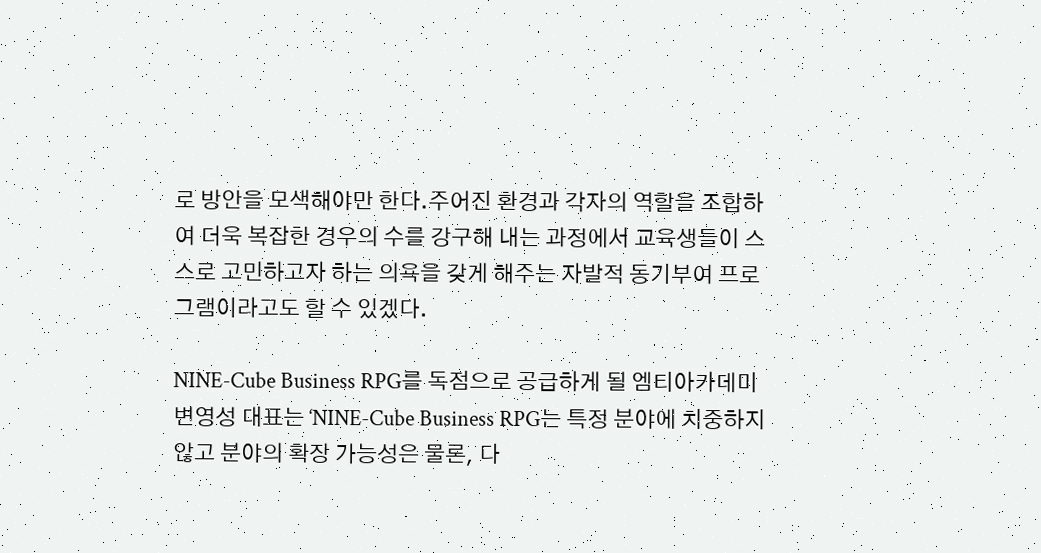로 방안을 모색해야만 한다.주어진 환경과 각자의 역할을 조합하여 더욱 복잡한 경우의 수를 강구해 내는 과정에서 교육생들이 스스로 고민하고자 하는 의욕을 갖게 해주는 자발적 동기부여 프로그램이라고도 할 수 있겠다.

NINE-Cube Business RPG를 독점으로 공급하게 될 엠티아카데미 변영성 대표는 ‘NINE-Cube Business RPG는 특정 분야에 치중하지 않고 분야의 확장 가능성은 물론, 다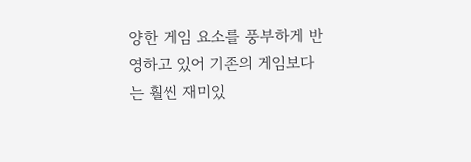양한 게임 요소를 풍부하게 반영하고 있어 기존의 게임보다는 훨씬 재미있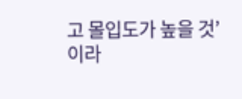고 몰입도가 높을 것’ 이라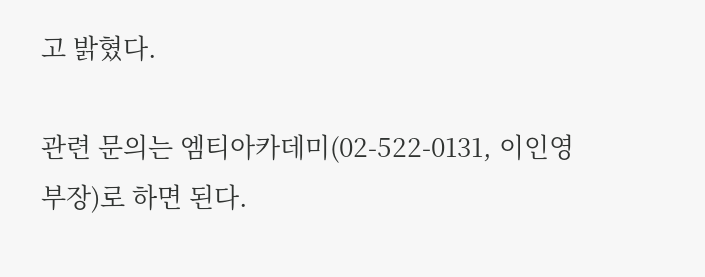고 밝혔다.

관련 문의는 엠티아카데미(02-522-0131, 이인영 부장)로 하면 된다.